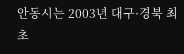안동시는 2003년 대구·경북 최초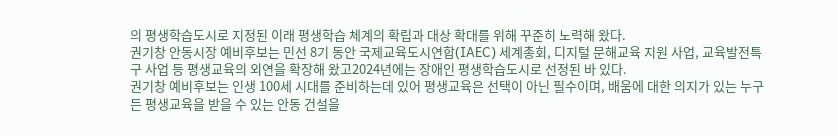의 평생학습도시로 지정된 이래 평생학습 체계의 확립과 대상 확대를 위해 꾸준히 노력해 왔다.
권기창 안동시장 예비후보는 민선 8기 동안 국제교육도시연합(IAEC) 세계총회, 디지털 문해교육 지원 사업, 교육발전특구 사업 등 평생교육의 외연을 확장해 왔고2024년에는 장애인 평생학습도시로 선정된 바 있다.
권기창 예비후보는 인생 100세 시대를 준비하는데 있어 평생교육은 선택이 아닌 필수이며, 배움에 대한 의지가 있는 누구든 평생교육을 받을 수 있는 안동 건설을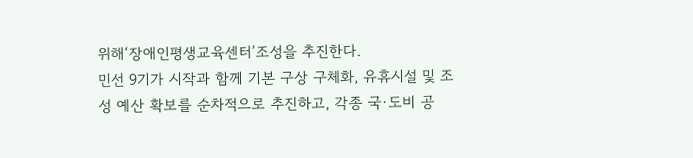위해‘장애인평생교육센터’조성을 추진한다.
민선 9기가 시작과 함께 기본 구상 구체화, 유휴시설 및 조성 예산 확보를 순차적으로 추진하고, 각종 국·도비 공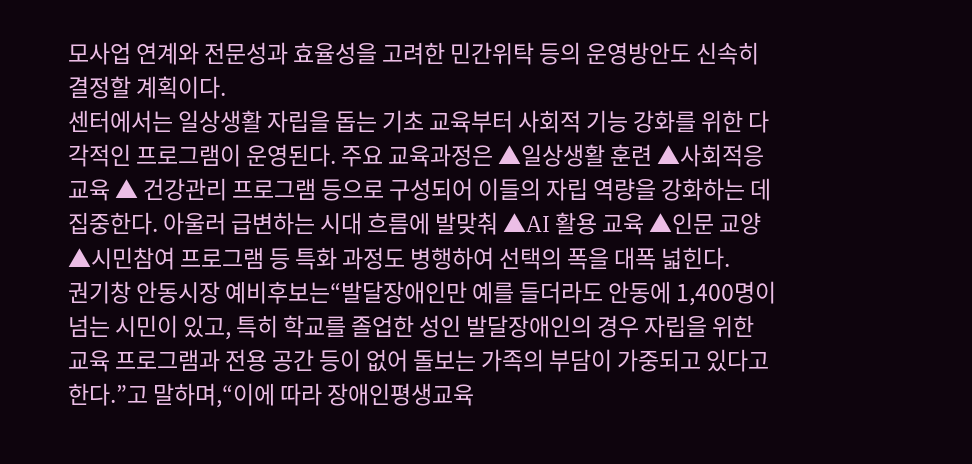모사업 연계와 전문성과 효율성을 고려한 민간위탁 등의 운영방안도 신속히 결정할 계획이다.
센터에서는 일상생활 자립을 돕는 기초 교육부터 사회적 기능 강화를 위한 다각적인 프로그램이 운영된다. 주요 교육과정은 ▲일상생활 훈련 ▲사회적응 교육 ▲ 건강관리 프로그램 등으로 구성되어 이들의 자립 역량을 강화하는 데 집중한다. 아울러 급변하는 시대 흐름에 발맞춰 ▲AI 활용 교육 ▲인문 교양 ▲시민참여 프로그램 등 특화 과정도 병행하여 선택의 폭을 대폭 넓힌다.
권기창 안동시장 예비후보는“발달장애인만 예를 들더라도 안동에 1,400명이 넘는 시민이 있고, 특히 학교를 졸업한 성인 발달장애인의 경우 자립을 위한 교육 프로그램과 전용 공간 등이 없어 돌보는 가족의 부담이 가중되고 있다고 한다.”고 말하며,“이에 따라 장애인평생교육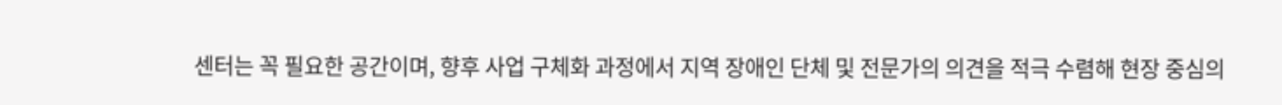센터는 꼭 필요한 공간이며, 향후 사업 구체화 과정에서 지역 장애인 단체 및 전문가의 의견을 적극 수렴해 현장 중심의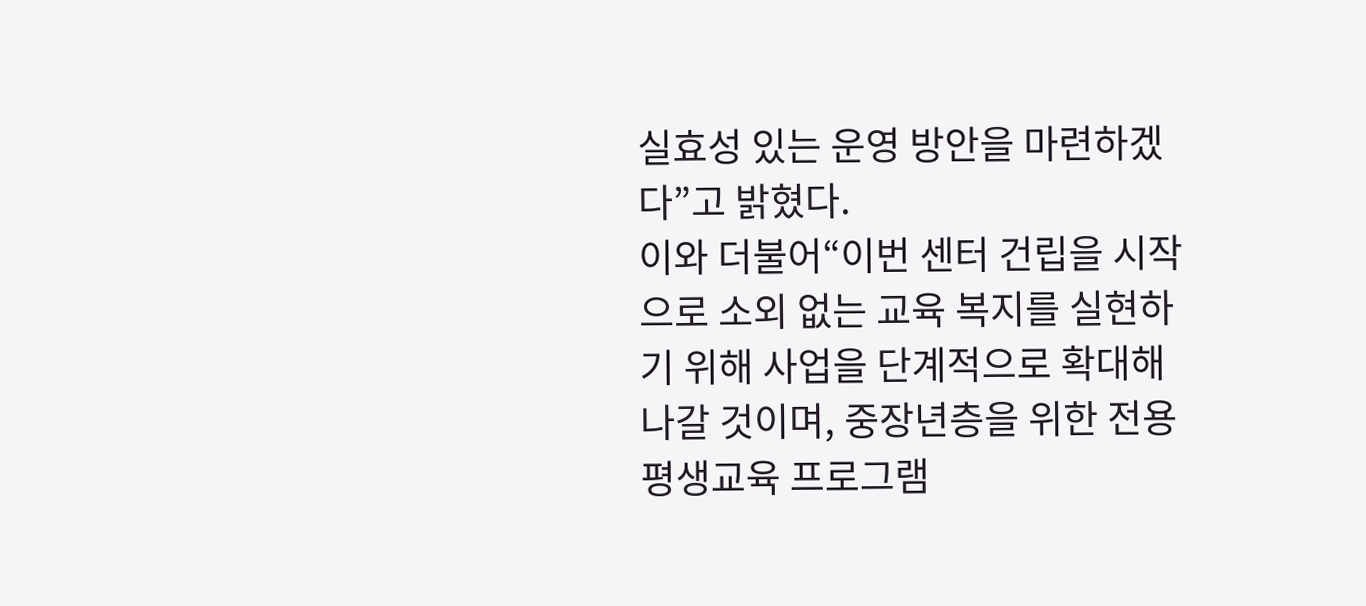실효성 있는 운영 방안을 마련하겠다”고 밝혔다.
이와 더불어“이번 센터 건립을 시작으로 소외 없는 교육 복지를 실현하기 위해 사업을 단계적으로 확대해 나갈 것이며, 중장년층을 위한 전용 평생교육 프로그램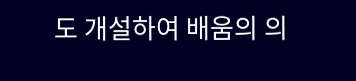도 개설하여 배움의 의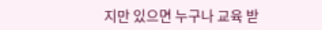지만 있으면 누구나 교육 받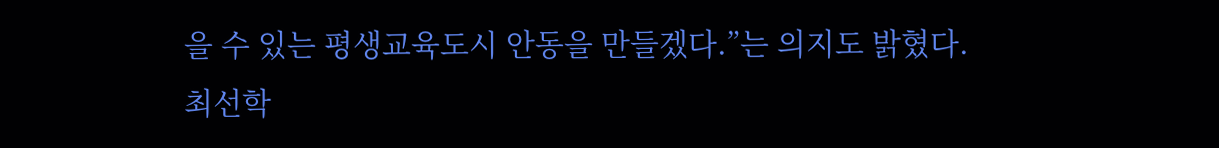을 수 있는 평생교육도시 안동을 만들겠다.”는 의지도 밝혔다.
최선학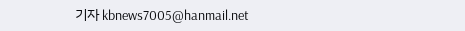기자 kbnews7005@hanmail.net